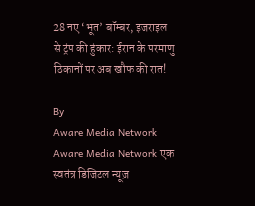28 नए ‘भूत’ बॉम्बर, इजराइल से ट्रंप की हुंकार: ईरान के परमाणु ठिकानों पर अब खौफ की रात!

By
Aware Media Network
Aware Media Network एक स्वतंत्र डिजिटल न्यूज़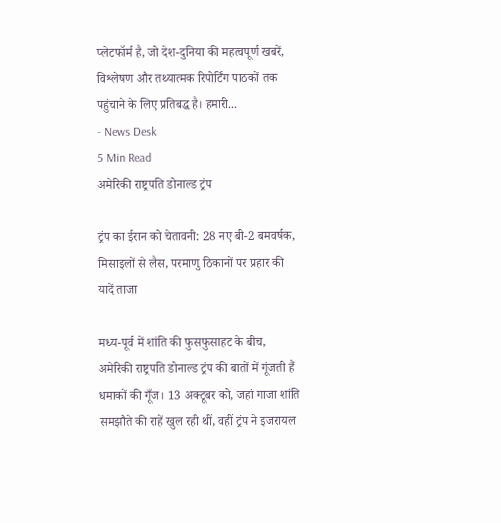प्लेटफॉर्म है, जो देश-दुनिया की महत्वपूर्ण खबरें, विश्लेषण और तथ्यात्मक रिपोर्टिंग पाठकों तक पहुंचाने के लिए प्रतिबद्ध है। हमारी...
- News Desk
5 Min Read
अमेरिकी राष्ट्रपति डोनाल्ड ट्रंप

ट्रंप का ईरान को चेतावनी: 28 नए बी-2 बमवर्षक, मिसाइलों से लैस, परमाणु ठिकानों पर प्रहार की यादें ताजा

मध्य-पूर्व में शांति की फुसफुसाहट के बीच, अमेरिकी राष्ट्रपति डोनाल्ड ट्रंप की बातों में गूंजती हैं धमाकों की गूँज। 13 अक्टूबर को, जहां गाजा शांति समझौते की राहें खुल रही थीं, वहीं ट्रंप ने इजरायल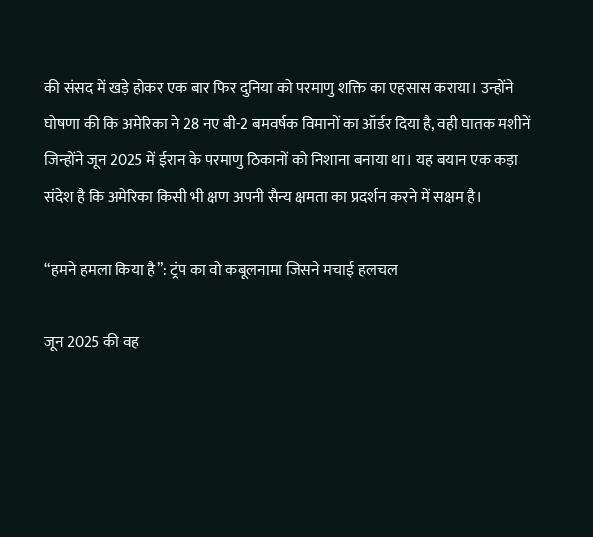की संसद में खड़े होकर एक बार फिर दुनिया को परमाणु शक्ति का एहसास कराया। उन्होंने घोषणा की कि अमेरिका ने 28 नए बी-2 बमवर्षक विमानों का ऑर्डर दिया है, वही घातक मशीनें जिन्होंने जून 2025 में ईरान के परमाणु ठिकानों को निशाना बनाया था। यह बयान एक कड़ा संदेश है कि अमेरिका किसी भी क्षण अपनी सैन्य क्षमता का प्रदर्शन करने में सक्षम है।

“हमने हमला किया है”: ट्रंप का वो कबूलनामा जिसने मचाई हलचल

जून 2025 की वह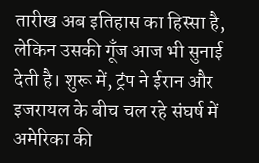तारीख अब इतिहास का हिस्सा है, लेकिन उसकी गूँज आज भी सुनाई देती है। शुरू में, ट्रंप ने ईरान और इजरायल के बीच चल रहे संघर्ष में अमेरिका की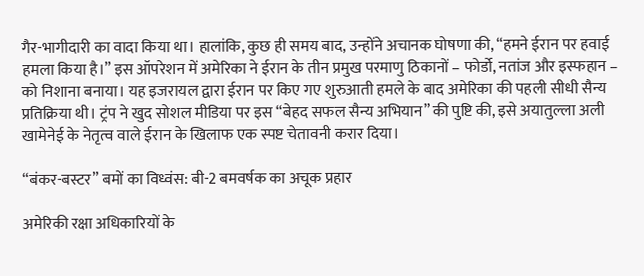गैर-भागीदारी का वादा किया था। हालांकि, कुछ ही समय बाद, उन्होंने अचानक घोषणा की, “हमने ईरान पर हवाई हमला किया है।” इस ऑपरेशन में अमेरिका ने ईरान के तीन प्रमुख परमाणु ठिकानों – फोर्डो, नतांज और इस्फहान – को निशाना बनाया। यह इजरायल द्वारा ईरान पर किए गए शुरुआती हमले के बाद अमेरिका की पहली सीधी सैन्य प्रतिक्रिया थी। ट्रंप ने खुद सोशल मीडिया पर इस “बेहद सफल सैन्य अभियान” की पुष्टि की, इसे अयातुल्ला अली खामेनेई के नेतृत्व वाले ईरान के खिलाफ एक स्पष्ट चेतावनी करार दिया।

“बंकर-बस्टर” बमों का विध्वंस: बी-2 बमवर्षक का अचूक प्रहार

अमेरिकी रक्षा अधिकारियों के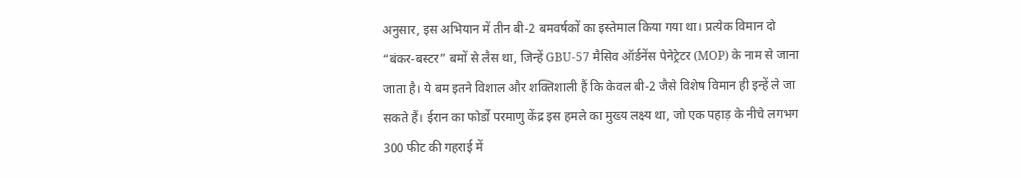अनुसार, इस अभियान में तीन बी-2 बमवर्षकों का इस्तेमाल किया गया था। प्रत्येक विमान दो “बंकर-बस्टर” बमों से लैस था, जिन्हें GBU-57 मैसिव ऑर्डनेंस पेनेट्रेटर (MOP) के नाम से जाना जाता है। ये बम इतने विशाल और शक्तिशाली हैं कि केवल बी-2 जैसे विशेष विमान ही इन्हें ले जा सकते हैं। ईरान का फोर्डो परमाणु केंद्र इस हमले का मुख्य लक्ष्य था, जो एक पहाड़ के नीचे लगभग 300 फीट की गहराई में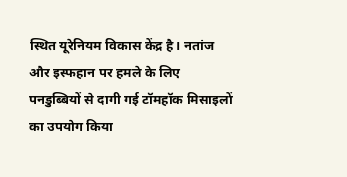स्थित यूरेनियम विकास केंद्र है। नतांज और इस्फहान पर हमले के लिए पनडुब्बियों से दागी गई टॉमहॉक मिसाइलों का उपयोग किया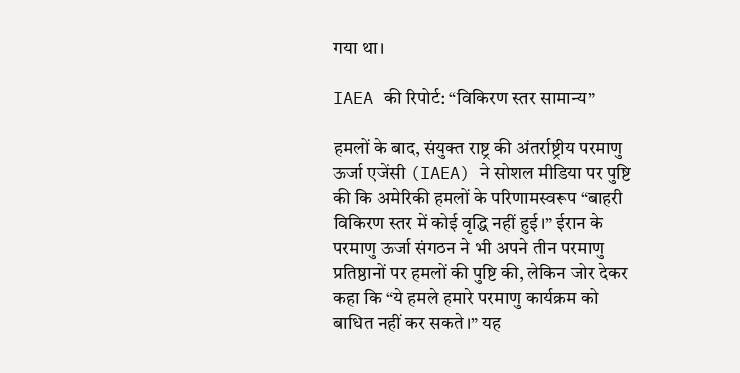गया था।

IAEA की रिपोर्ट: “विकिरण स्तर सामान्य”

हमलों के बाद, संयुक्त राष्ट्र की अंतर्राष्ट्रीय परमाणु ऊर्जा एजेंसी (IAEA) ने सोशल मीडिया पर पुष्टि की कि अमेरिकी हमलों के परिणामस्वरूप “बाहरी विकिरण स्तर में कोई वृद्धि नहीं हुई।” ईरान के परमाणु ऊर्जा संगठन ने भी अपने तीन परमाणु प्रतिष्ठानों पर हमलों की पुष्टि की, लेकिन जोर देकर कहा कि “ये हमले हमारे परमाणु कार्यक्रम को बाधित नहीं कर सकते।” यह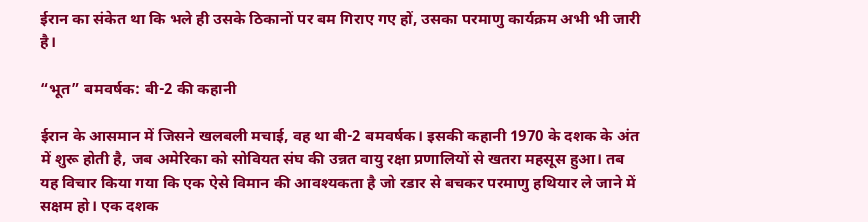ईरान का संकेत था कि भले ही उसके ठिकानों पर बम गिराए गए हों, उसका परमाणु कार्यक्रम अभी भी जारी है।

“भूत” बमवर्षक: बी-2 की कहानी

ईरान के आसमान में जिसने खलबली मचाई, वह था बी-2 बमवर्षक। इसकी कहानी 1970 के दशक के अंत में शुरू होती है, जब अमेरिका को सोवियत संघ की उन्नत वायु रक्षा प्रणालियों से खतरा महसूस हुआ। तब यह विचार किया गया कि एक ऐसे विमान की आवश्यकता है जो रडार से बचकर परमाणु हथियार ले जाने में सक्षम हो। एक दशक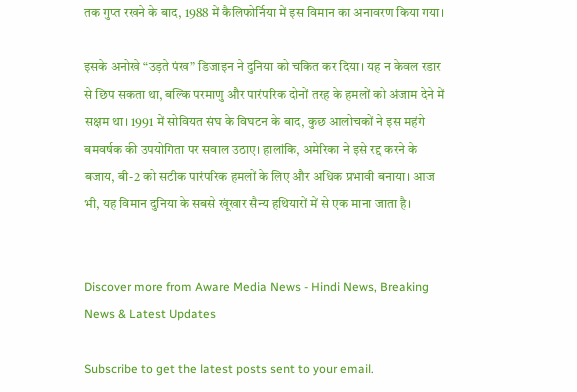तक गुप्त रखने के बाद, 1988 में कैलिफोर्निया में इस विमान का अनावरण किया गया।

इसके अनोखे “उड़ते पंख” डिजाइन ने दुनिया को चकित कर दिया। यह न केवल रडार से छिप सकता था, बल्कि परमाणु और पारंपरिक दोनों तरह के हमलों को अंजाम देने में सक्षम था। 1991 में सोवियत संघ के विघटन के बाद, कुछ आलोचकों ने इस महंगे बमवर्षक की उपयोगिता पर सवाल उठाए। हालांकि, अमेरिका ने इसे रद्द करने के बजाय, बी-2 को सटीक पारंपरिक हमलों के लिए और अधिक प्रभावी बनाया। आज भी, यह विमान दुनिया के सबसे खूंखार सैन्य हथियारों में से एक माना जाता है।


Discover more from Aware Media News - Hindi News, Breaking News & Latest Updates

Subscribe to get the latest posts sent to your email.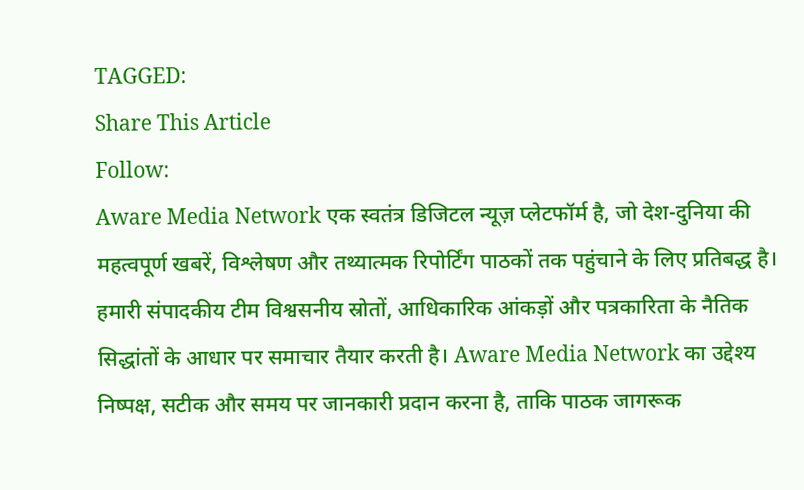TAGGED:
Share This Article
Follow:
Aware Media Network एक स्वतंत्र डिजिटल न्यूज़ प्लेटफॉर्म है, जो देश-दुनिया की महत्वपूर्ण खबरें, विश्लेषण और तथ्यात्मक रिपोर्टिंग पाठकों तक पहुंचाने के लिए प्रतिबद्ध है। हमारी संपादकीय टीम विश्वसनीय स्रोतों, आधिकारिक आंकड़ों और पत्रकारिता के नैतिक सिद्धांतों के आधार पर समाचार तैयार करती है। Aware Media Network का उद्देश्य निष्पक्ष, सटीक और समय पर जानकारी प्रदान करना है, ताकि पाठक जागरूक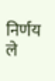निर्णय ले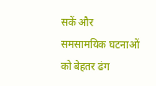सकें और समसामयिक घटनाओं को बेहतर ढंग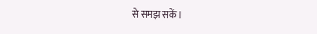से समझ सकें।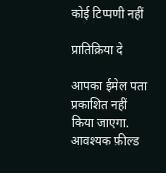कोई टिप्पणी नहीं

प्रातिक्रिया दे

आपका ईमेल पता प्रकाशित नहीं किया जाएगा. आवश्यक फ़ील्ड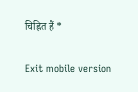चिह्नित हैं *

Exit mobile version